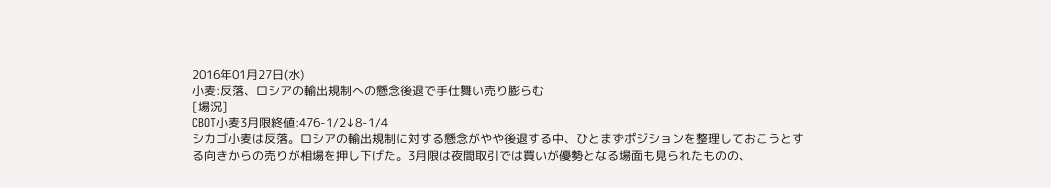2016年01月27日(水)
小麦:反落、ロシアの輸出規制への懸念後退で手仕舞い売り膨らむ
[場況]
CBOT小麦3月限終値:476-1/2↓8-1/4
シカゴ小麦は反落。ロシアの輸出規制に対する懸念がやや後退する中、ひとまずポジションを整理しておこうとする向きからの売りが相場を押し下げた。3月限は夜間取引では買いが優勢となる場面も見られたものの、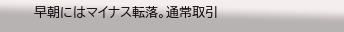早朝にはマイナス転落。通常取引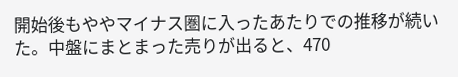開始後もややマイナス圏に入ったあたりでの推移が続いた。中盤にまとまった売りが出ると、470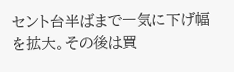セント台半ばまで一気に下げ幅を拡大。その後は買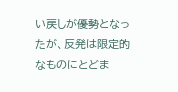い戻しが優勢となったが、反発は限定的なものにとどま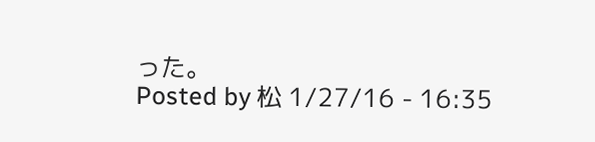った。
Posted by 松 1/27/16 - 16:35